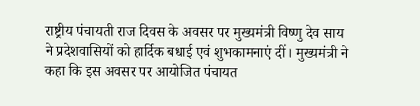राष्ट्रीय पंचायती राज दिवस के अवसर पर मुख्यमंत्री विष्णु देव साय ने प्रदेशवासियों को हार्दिक बधाई एवं शुभकामनाएं दीं। मुख्यमंत्री ने कहा कि इस अवसर पर आयोजित पंचायत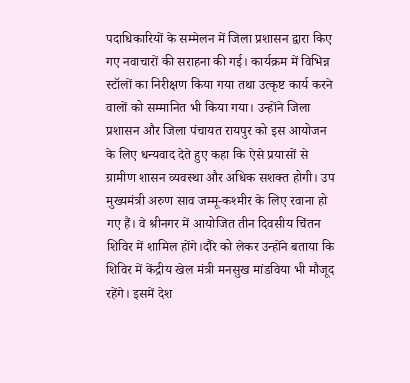पदाधिकारियों के सम्मेलन में जिला प्रशासन द्वारा किए गए नवाचारों की सराहना की गई। कार्यक्रम में विभिन्न स्टॉलों का निरीक्षण किया गया तथा उत्कृष्ट कार्य करने वालों को सम्मानित भी किया गया। उन्होंने जिला प्रशासन और जिला पंचायत रायपुर को इस आयोजन के लिए धन्यवाद देते हुए कहा कि ऐसे प्रयासों से ग्रामीण शासन व्यवस्था और अधिक सशक्त होगी। उप मुख्यमंत्री अरुण साव जम्मू-कश्मीर के लिए रवाना हो गए हैं। वे श्रीनगर में आयोजित तीन दिवसीय चिंतन शिविर में शामिल होंगे।दौरे को लेकर उन्होंने बताया कि शिविर में केंद्रीय खेल मंत्री मनसुख मांडविया भी मौजूद रहेंगे। इसमें देश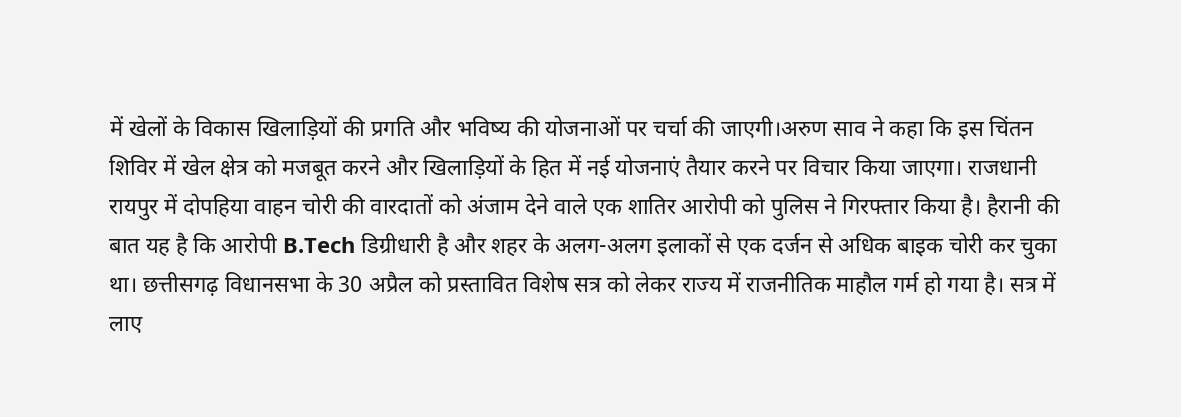में खेलों के विकास खिलाड़ियों की प्रगति और भविष्य की योजनाओं पर चर्चा की जाएगी।अरुण साव ने कहा कि इस चिंतन शिविर में खेल क्षेत्र को मजबूत करने और खिलाड़ियों के हित में नई योजनाएं तैयार करने पर विचार किया जाएगा। राजधानी रायपुर में दोपहिया वाहन चोरी की वारदातों को अंजाम देने वाले एक शातिर आरोपी को पुलिस ने गिरफ्तार किया है। हैरानी की बात यह है कि आरोपी B.Tech डिग्रीधारी है और शहर के अलग-अलग इलाकों से एक दर्जन से अधिक बाइक चोरी कर चुका था। छत्तीसगढ़ विधानसभा के 30 अप्रैल को प्रस्तावित विशेष सत्र को लेकर राज्य में राजनीतिक माहौल गर्म हो गया है। सत्र में लाए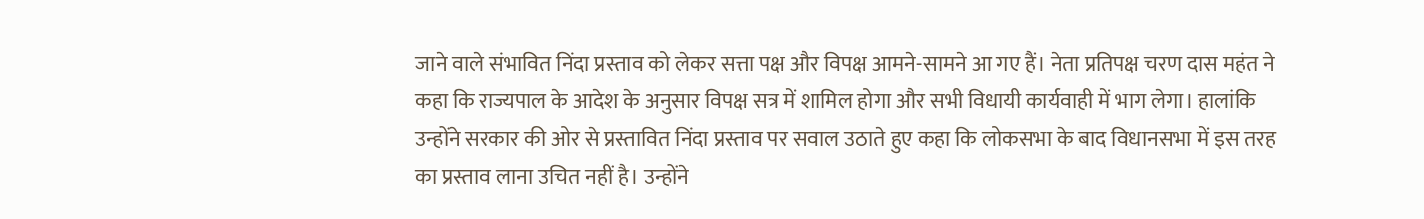जाने वाले संभावित निंदा प्रस्ताव को लेकर सत्ता पक्ष और विपक्ष आमने-सामने आ गए हैं। नेता प्रतिपक्ष चरण दास महंत ने कहा कि राज्यपाल के आदेश के अनुसार विपक्ष सत्र में शामिल होगा और सभी विधायी कार्यवाही में भाग लेगा। हालांकि उन्होंने सरकार की ओर से प्रस्तावित निंदा प्रस्ताव पर सवाल उठाते हुए कहा कि लोकसभा के बाद विधानसभा में इस तरह का प्रस्ताव लाना उचित नहीं है। उन्होंने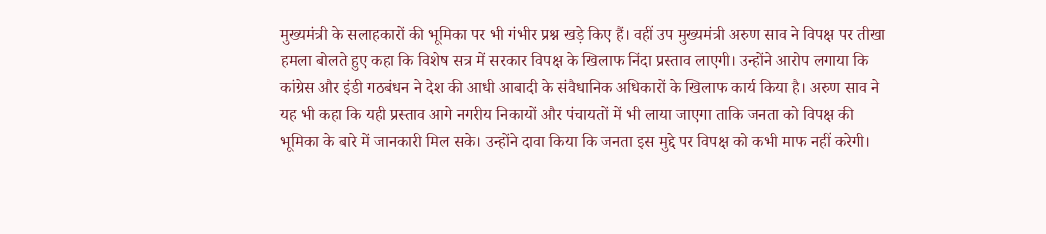मुख्यमंत्री के सलाहकारों की भूमिका पर भी गंभीर प्रश्न खड़े किए हैं। वहीं उप मुख्यमंत्री अरुण साव ने विपक्ष पर तीखा हमला बोलते हुए कहा कि विशेष सत्र में सरकार विपक्ष के खिलाफ निंदा प्रस्ताव लाएगी। उन्होंने आरोप लगाया कि कांग्रेस और इंडी गठबंधन ने देश की आधी आबादी के संवैधानिक अधिकारों के खिलाफ कार्य किया है। अरुण साव ने यह भी कहा कि यही प्रस्ताव आगे नगरीय निकायों और पंचायतों में भी लाया जाएगा ताकि जनता को विपक्ष की भूमिका के बारे में जानकारी मिल सके। उन्होंने दावा किया कि जनता इस मुद्दे पर विपक्ष को कभी माफ नहीं करेगी।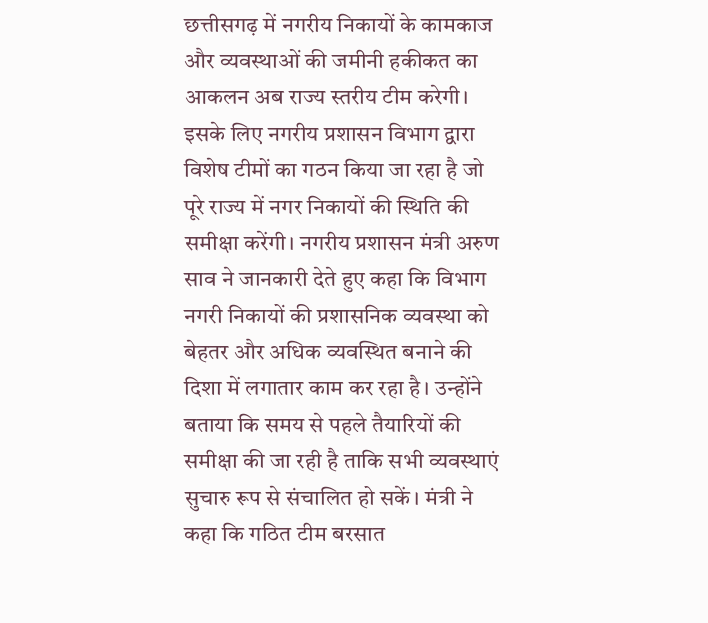छत्तीसगढ़ में नगरीय निकायों के कामकाज और व्यवस्थाओं की जमीनी हकीकत का आकलन अब राज्य स्तरीय टीम करेगी। इसके लिए नगरीय प्रशासन विभाग द्वारा विशेष टीमों का गठन किया जा रहा है जो पूरे राज्य में नगर निकायों की स्थिति की समीक्षा करेंगी। नगरीय प्रशासन मंत्री अरुण साव ने जानकारी देते हुए कहा कि विभाग नगरी निकायों की प्रशासनिक व्यवस्था को बेहतर और अधिक व्यवस्थित बनाने की दिशा में लगातार काम कर रहा है। उन्होंने बताया कि समय से पहले तैयारियों की समीक्षा की जा रही है ताकि सभी व्यवस्थाएं सुचारु रूप से संचालित हो सकें। मंत्री ने कहा कि गठित टीम बरसात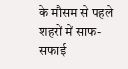के मौसम से पहले शहरों में साफ-सफाई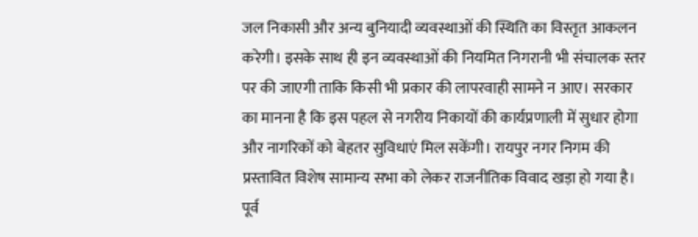जल निकासी और अन्य बुनियादी व्यवस्थाओं की स्थिति का विस्तृत आकलन करेगी। इसके साथ ही इन व्यवस्थाओं की नियमित निगरानी भी संचालक स्तर पर की जाएगी ताकि किसी भी प्रकार की लापरवाही सामने न आए। सरकार का मानना है कि इस पहल से नगरीय निकायों की कार्यप्रणाली में सुधार होगा और नागरिकों को बेहतर सुविधाएं मिल सकेंगी। रायपुर नगर निगम की प्रस्तावित विशेष सामान्य सभा को लेकर राजनीतिक विवाद खड़ा हो गया है। पूर्व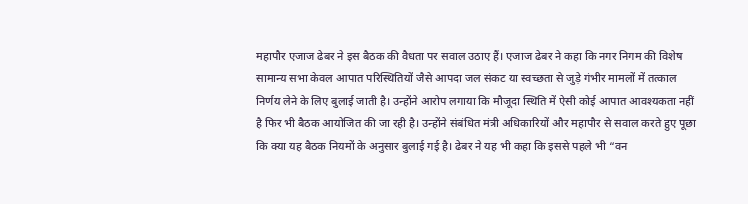महापौर एजाज ढेबर ने इस बैठक की वैधता पर सवाल उठाए हैं। एजाज ढेबर ने कहा कि नगर निगम की विशेष सामान्य सभा केवल आपात परिस्थितियों जैसे आपदा जल संकट या स्वच्छता से जुड़े गंभीर मामलों में तत्काल निर्णय लेने के लिए बुलाई जाती है। उन्होंने आरोप लगाया कि मौजूदा स्थिति में ऐसी कोई आपात आवश्यकता नहीं है फिर भी बैठक आयोजित की जा रही है। उन्होंने संबंधित मंत्री अधिकारियों और महापौर से सवाल करते हुए पूछा कि क्या यह बैठक नियमों के अनुसार बुलाई गई है। ढेबर ने यह भी कहा कि इससे पहले भी “वन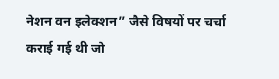नेशन वन इलेक्शन” जैसे विषयों पर चर्चा कराई गई थी जो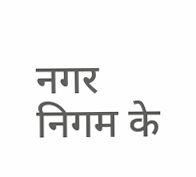नगर निगम के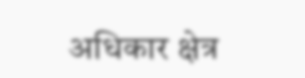अधिकार क्षेत्र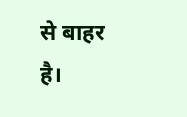से बाहर है।